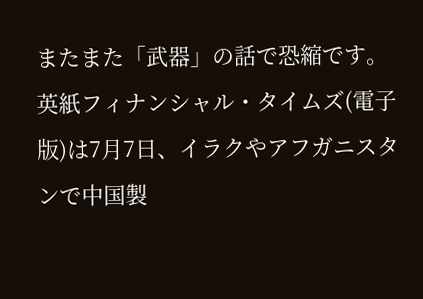またまた「武器」の話で恐縮です。
英紙フィナンシャル・タイムズ(電子版)は7月7日、イラクやアフガニスタンで中国製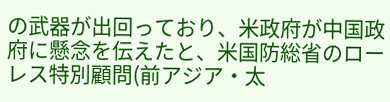の武器が出回っており、米政府が中国政府に懸念を伝えたと、米国防総省のローレス特別顧問(前アジア・太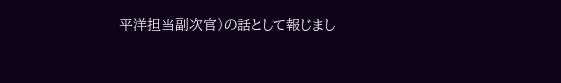平洋担当副次官)の話として報じまし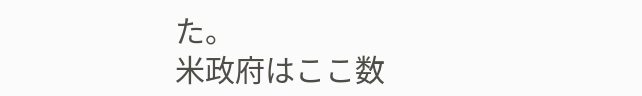た。
米政府はここ数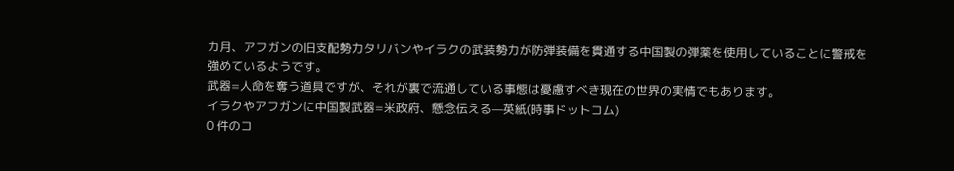カ月、アフガンの旧支配勢力タリバンやイラクの武装勢力が防弾装備を貫通する中国製の弾薬を使用していることに警戒を強めているようです。
武器=人命を奪う道具ですが、それが裏で流通している事態は憂慮すべき現在の世界の実情でもあります。
イラクやアフガンに中国製武器=米政府、懸念伝える—英紙(時事ドットコム)
0 件のコ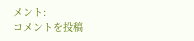メント:
コメントを投稿